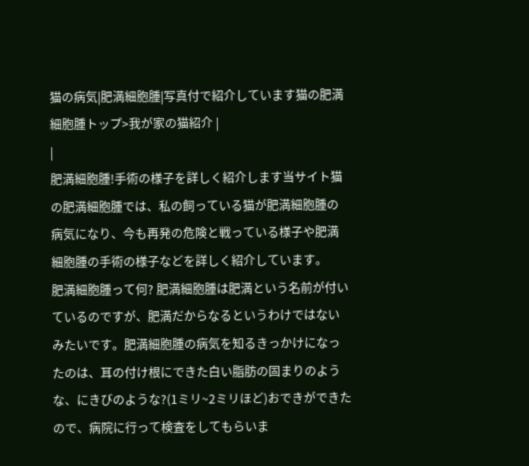猫の病気|肥満細胞腫|写真付で紹介しています猫の肥満細胞腫トップ>我が家の猫紹介 |
|
肥満細胞腫!手術の様子を詳しく紹介します当サイト猫の肥満細胞腫では、私の飼っている猫が肥満細胞腫の病気になり、今も再発の危険と戦っている様子や肥満細胞腫の手術の様子などを詳しく紹介しています。
肥満細胞腫って何? 肥満細胞腫は肥満という名前が付いているのですが、肥満だからなるというわけではないみたいです。肥満細胞腫の病気を知るきっかけになったのは、耳の付け根にできた白い脂肪の固まりのような、にきびのような?(1ミリ~2ミリほど)おできができたので、病院に行って検査をしてもらいま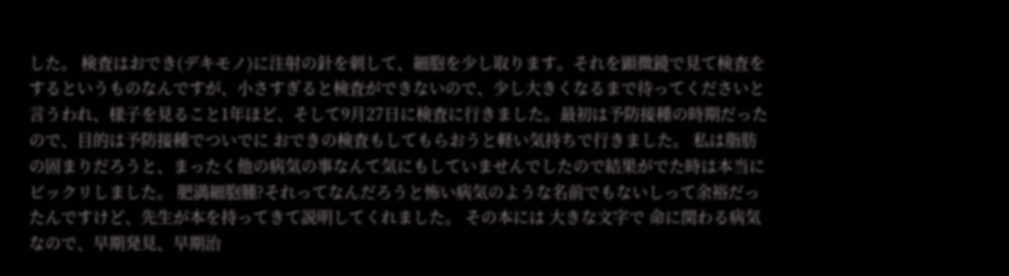した。 検査はおでき(デキモノ)に注射の針を刺して、細胞を少し取ります。それを顕微鏡で見て検査をするというものなんですが、小さすぎると検査ができないので、少し大きくなるまで待ってくださいと言うわれ、様子を見ること1年ほど、そして9月27日に検査に行きました。最初は予防接種の時期だったので、目的は予防接種でついでに おできの検査もしてもらおうと軽い気持ちで行きました。 私は脂肪の固まりだろうと、まったく他の病気の事なんて気にもしていませんでしたので結果がでた時は本当にビックリしました。 肥満細胞腫?それってなんだろうと怖い病気のような名前でもないしって余裕だったんですけど、先生が本を持ってきて説明してくれました。 その本には 大きな文字で 命に関わる病気なので、早期発見、早期治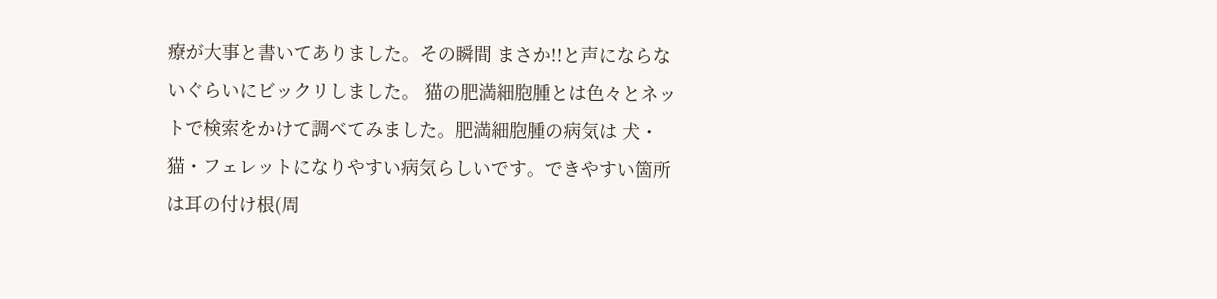療が大事と書いてありました。その瞬間 まさか!!と声にならないぐらいにビックリしました。 猫の肥満細胞腫とは色々とネットで検索をかけて調べてみました。肥満細胞腫の病気は 犬・猫・フェレットになりやすい病気らしいです。できやすい箇所は耳の付け根(周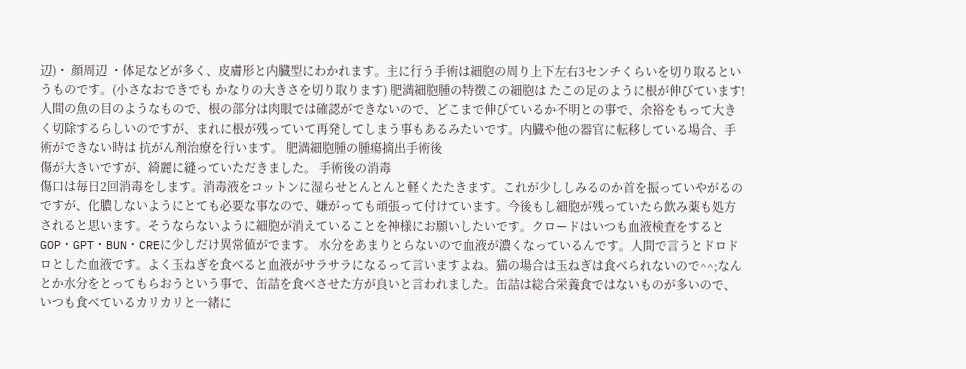辺)・ 顔周辺 ・体足などが多く、皮膚形と内臓型にわかれます。主に行う手術は細胞の周り上下左右3センチくらいを切り取るというものです。(小さなおできでも かなりの大きさを切り取ります) 肥満細胞腫の特徴この細胞は たこの足のように根が伸びています!人間の魚の目のようなもので、根の部分は肉眼では確認ができないので、どこまで伸びているか不明との事で、余裕をもって大きく切除するらしいのですが、まれに根が残っていて再発してしまう事もあるみたいです。内臓や他の器官に転移している場合、手術ができない時は 抗がん剤治療を行います。 肥満細胞腫の腫瘍摘出手術後
傷が大きいですが、綺麗に縫っていただきました。 手術後の消毒
傷口は毎日2回消毒をします。消毒液をコットンに湿らせとんとんと軽くたたきます。これが少ししみるのか首を振っていやがるのですが、化膿しないようにとても必要な事なので、嫌がっても頑張って付けています。今後もし細胞が残っていたら飲み薬も処方されると思います。そうならないように細胞が消えていることを神様にお願いしたいです。クロードはいつも血液検査をするとGOP・GPT・BUN・CREに少しだけ異常値がでます。 水分をあまりとらないので血液が濃くなっているんです。人間で言うとドロドロとした血液です。よく玉ねぎを食べると血液がサラサラになるって言いますよね。猫の場合は玉ねぎは食べられないので^^;なんとか水分をとってもらおうという事で、缶詰を食べさせた方が良いと言われました。缶詰は総合栄養食ではないものが多いので、いつも食べているカリカリと一緒に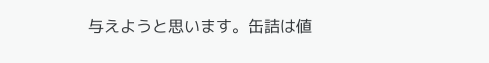与えようと思います。缶詰は値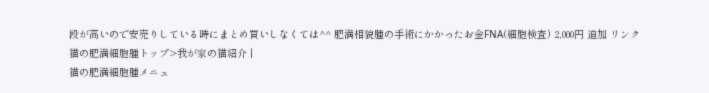段が高いので安売りしている時にまとめ買いしなくては^^ 肥満相貌腫の手術にかかったお金FNA(細胞検査) 2,000円 追加 リンク
猫の肥満細胞腫トップ>我が家の猫紹介 |
猫の肥満細胞腫メニュ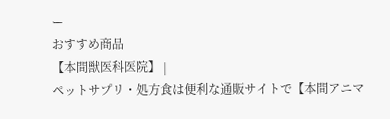ー
おすすめ商品
【本間獣医科医院】 |
ペットサプリ・処方食は便利な通販サイトで【本間アニマ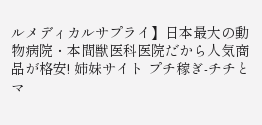ルメディカルサプライ】日本最大の動物病院・本間獣医科医院だから人気商品が格安! 姉妹サイト プチ稼ぎ-チチとマ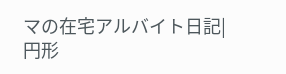マの在宅アルバイト日記|円形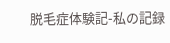脱毛症体験記-私の記録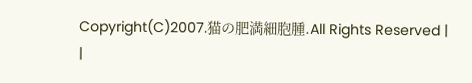Copyright(C)2007.猫の肥満細胞腫.All Rights Reserved |
|